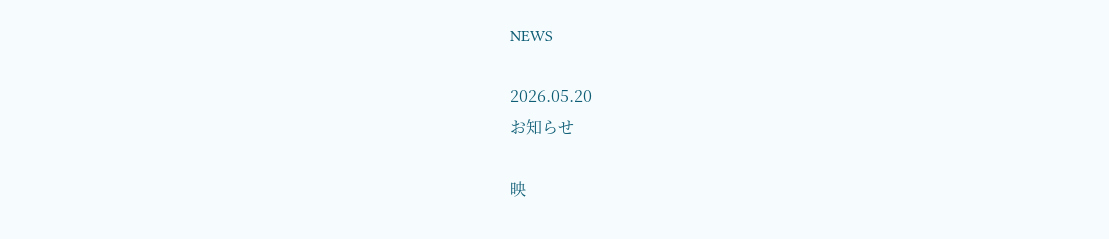NEWS

2026.05.20
お知らせ

映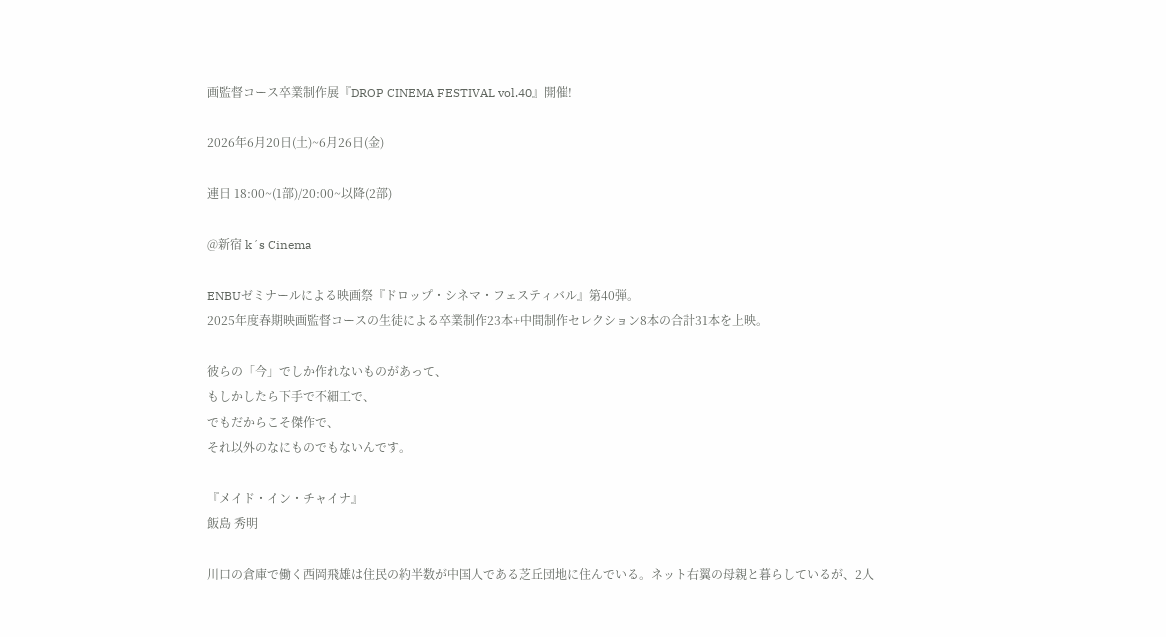画監督コース卒業制作展『DROP CINEMA FESTIVAL vol.40』開催!

2026年6月20日(土)~6月26日(金)

連日 18:00~(1部)/20:00~以降(2部)

@新宿 k´s Cinema

ENBUゼミナールによる映画祭『ドロップ・シネマ・フェスティバル』第40弾。
2025年度春期映画監督コースの生徒による卒業制作23本+中間制作セレクション8本の合計31本を上映。

彼らの「今」でしか作れないものがあって、
もしかしたら下手で不細工で、
でもだからこそ傑作で、
それ以外のなにものでもないんです。

『メイド・イン・チャイナ』
飯島 秀明

川口の倉庫で働く西岡飛雄は住民の約半数が中国人である芝丘団地に住んでいる。ネット右翼の母親と暮らしているが、2人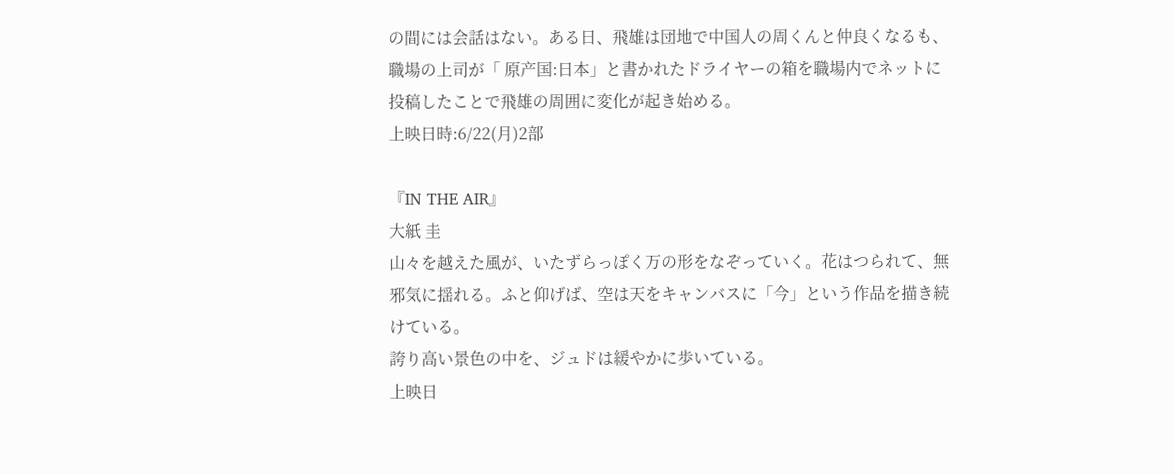の間には会話はない。ある日、飛雄は団地で中国人の周くんと仲良くなるも、職場の上司が「 原产国:日本」と書かれたドライヤーの箱を職場内でネットに投稿したことで飛雄の周囲に変化が起き始める。
上映日時:6/22(月)2部

『IN THE AIR』
大紙 圭
山々を越えた風が、いたずらっぽく万の形をなぞっていく。花はつられて、無邪気に揺れる。ふと仰げば、空は天をキャンバスに「今」という作品を描き続けている。
誇り高い景色の中を、ジュドは緩やかに歩いている。
上映日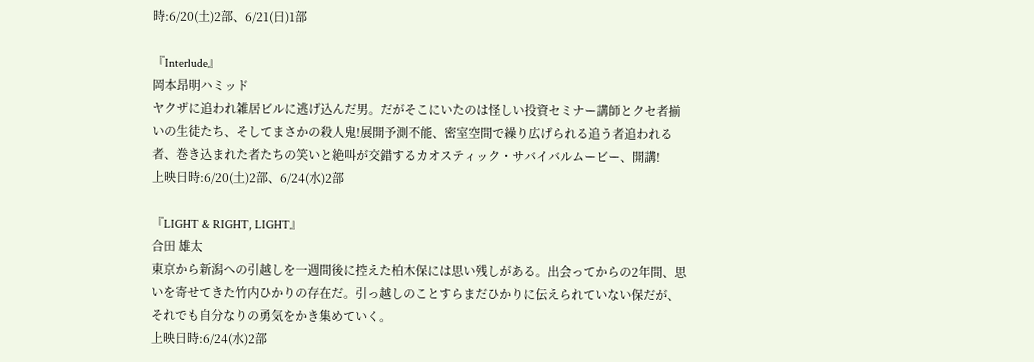時:6/20(土)2部、6/21(日)1部

『Interlude』
岡本昂明ハミッド
ヤクザに追われ雑居ビルに逃げ込んだ男。だがそこにいたのは怪しい投資セミナー講師とクセ者揃いの生徒たち、そしてまさかの殺人鬼!展開予測不能、密室空間で繰り広げられる追う者追われる者、巻き込まれた者たちの笑いと絶叫が交錯するカオスティック・サバイバルムービー、開講!
上映日時:6/20(土)2部、6/24(水)2部

『LIGHT & RIGHT, LIGHT』
合田 雄太
東京から新潟への引越しを一週間後に控えた柏木保には思い残しがある。出会ってからの2年間、思いを寄せてきた竹内ひかりの存在だ。引っ越しのことすらまだひかりに伝えられていない保だが、それでも自分なりの勇気をかき集めていく。
上映日時:6/24(水)2部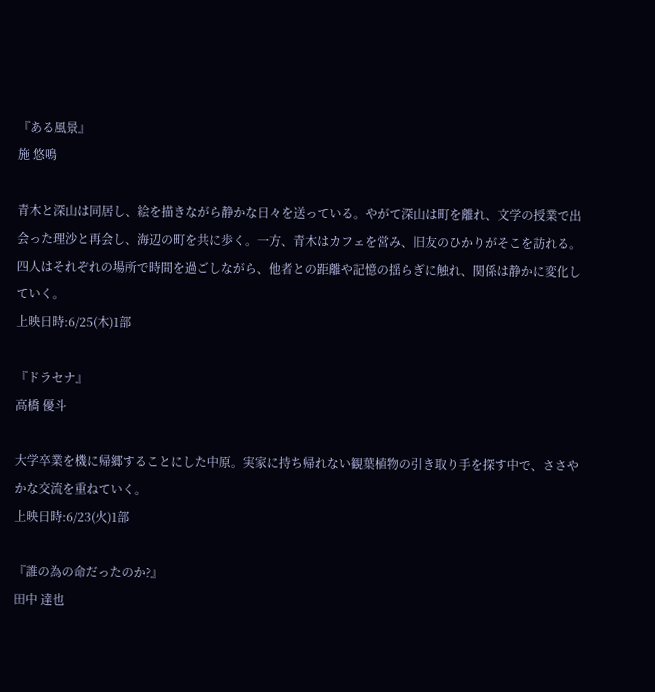『ある風景』
施 悠鳴

青木と深山は同居し、絵を描きながら静かな日々を送っている。やがて深山は町を離れ、文学の授業で出会った理沙と再会し、海辺の町を共に歩く。一方、青木はカフェを営み、旧友のひかりがそこを訪れる。四人はそれぞれの場所で時間を過ごしながら、他者との距離や記憶の揺らぎに触れ、関係は静かに変化していく。
上映日時:6/25(木)1部

『ドラセナ』
高橋 優斗

大学卒業を機に帰郷することにした中原。実家に持ち帰れない観葉植物の引き取り手を探す中で、ささやかな交流を重ねていく。
上映日時:6/23(火)1部

『誰の為の命だったのか?』
田中 達也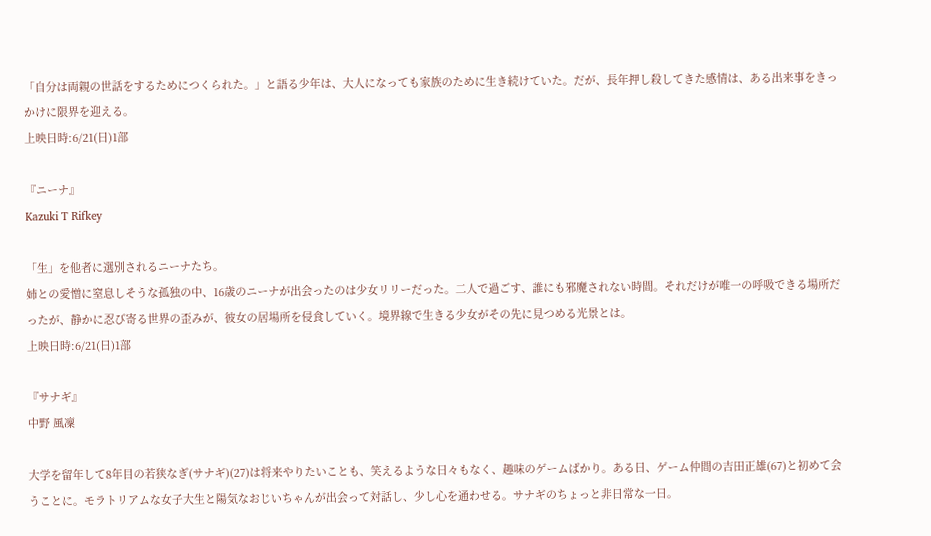「自分は両親の世話をするためにつくられた。」と語る少年は、大人になっても家族のために生き続けていた。だが、長年押し殺してきた感情は、ある出来事をきっかけに限界を迎える。
上映日時:6/21(日)1部

『ニーナ』
Kazuki T Rifkey

「生」を他者に選別されるニーナたち。
姉との愛憎に窒息しそうな孤独の中、16歳のニーナが出会ったのは少女リリーだった。二人で過ごす、誰にも邪魔されない時間。それだけが唯一の呼吸できる場所だったが、静かに忍び寄る世界の歪みが、彼女の居場所を侵食していく。境界線で生きる少女がその先に見つめる光景とは。
上映日時:6/21(日)1部

『サナギ』
中野 風凜

大学を留年して8年目の若狭なぎ(サナギ)(27)は将来やりたいことも、笑えるような日々もなく、趣味のゲームばかり。ある日、ゲーム仲間の吉田正雄(67)と初めて会うことに。モラトリアムな女子大生と陽気なおじいちゃんが出会って対話し、少し心を通わせる。サナギのちょっと非日常な一日。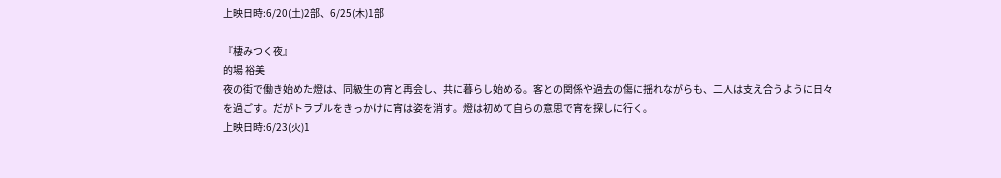上映日時:6/20(土)2部、6/25(木)1部

『棲みつく夜』
的場 裕美
夜の街で働き始めた燈は、同級生の宵と再会し、共に暮らし始める。客との関係や過去の傷に揺れながらも、二人は支え合うように日々を過ごす。だがトラブルをきっかけに宵は姿を消す。燈は初めて自らの意思で宵を探しに行く。
上映日時:6/23(火)1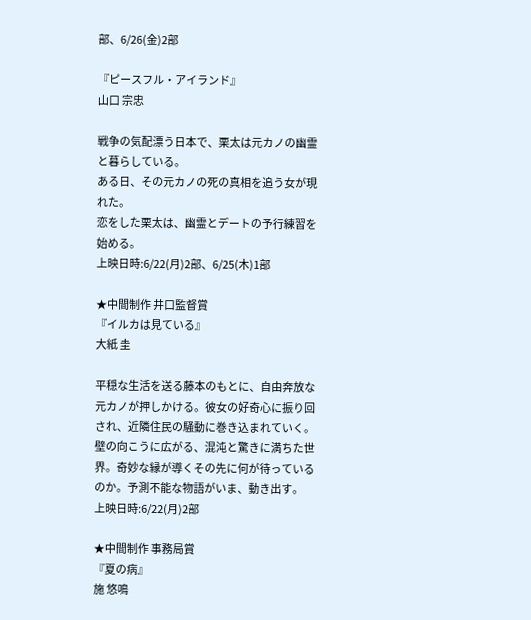部、6/26(金)2部

『ピースフル・アイランド』
山口 宗忠

戦争の気配漂う日本で、栗太は元カノの幽霊と暮らしている。
ある日、その元カノの死の真相を追う女が現れた。
恋をした栗太は、幽霊とデートの予行練習を始める。
上映日時:6/22(月)2部、6/25(木)1部

★中間制作 井口監督賞
『イルカは見ている』
大紙 圭

平穏な生活を送る藤本のもとに、自由奔放な元カノが押しかける。彼女の好奇心に振り回され、近隣住民の騒動に巻き込まれていく。壁の向こうに広がる、混沌と驚きに満ちた世界。奇妙な縁が導くその先に何が待っているのか。予測不能な物語がいま、動き出す。
上映日時:6/22(月)2部

★中間制作 事務局賞
『夏の病』
施 悠鳴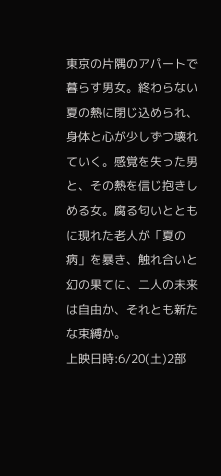東京の片隅のアパートで暮らす男女。終わらない夏の熱に閉じ込められ、身体と心が少しずつ壊れていく。感覚を失った男と、その熱を信じ抱きしめる女。腐る匂いとともに現れた老人が「夏の病」を暴き、触れ合いと幻の果てに、二人の未来は自由か、それとも新たな束縛か。
上映日時:6/20(土)2部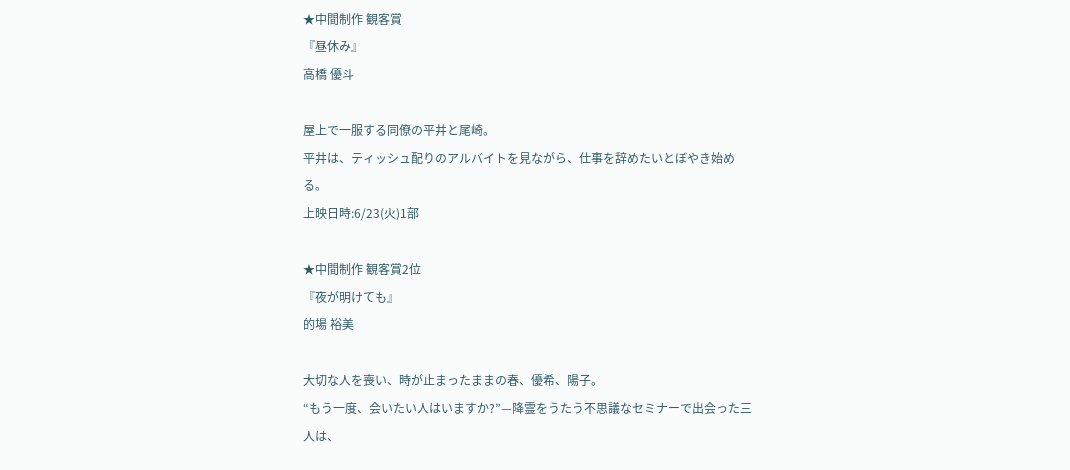★中間制作 観客賞
『昼休み』
高橋 優斗

屋上で一服する同僚の平井と尾崎。
平井は、ティッシュ配りのアルバイトを見ながら、仕事を辞めたいとぼやき始める。
上映日時:6/23(火)1部

★中間制作 観客賞2位
『夜が明けても』
的場 裕美

大切な人を喪い、時が止まったままの春、優希、陽子。
“もう一度、会いたい人はいますか?”—降霊をうたう不思議なセミナーで出会った三人は、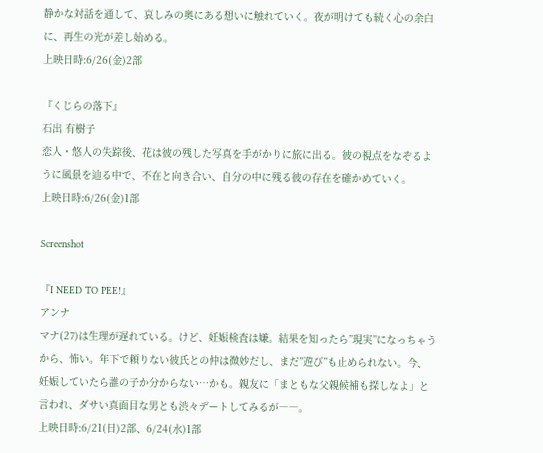静かな対話を通して、哀しみの奥にある想いに触れていく。夜が明けても続く心の余白に、再生の光が差し始める。
上映日時:6/26(金)2部

『くじらの落下』
石出 有樹子
恋人・悠人の失踪後、花は彼の残した写真を手がかりに旅に出る。彼の視点をなぞるように風景を辿る中で、不在と向き合い、自分の中に残る彼の存在を確かめていく。
上映日時:6/26(金)1部

Screenshot

『I NEED TO PEE!』
アンナ
マナ(27)は生理が遅れている。けど、妊娠検査は嫌。結果を知ったら”現実”になっちゃうから、怖い。年下で頼りない彼氏との仲は微妙だし、まだ”遊び”も止められない。今、妊娠していたら誰の子か分からない…かも。親友に「まともな父親候補も探しなよ」と言われ、ダサい真面目な男とも渋々デートしてみるが――。
上映日時:6/21(日)2部、6/24(水)1部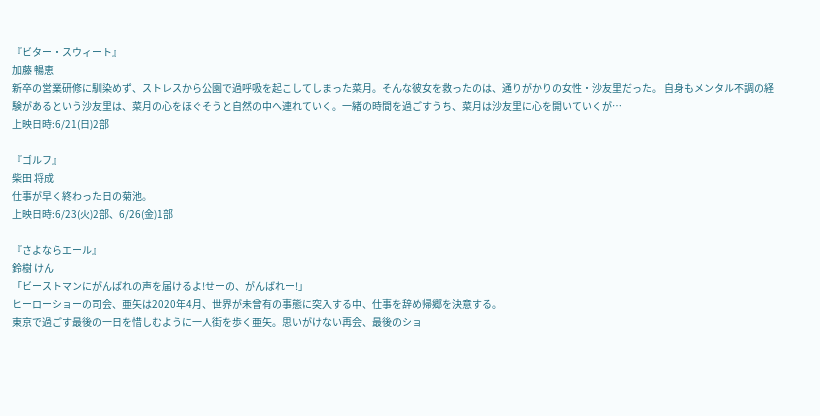『ビター・スウィート』
加藤 暢恵
新卒の営業研修に馴染めず、ストレスから公園で過呼吸を起こしてしまった菜月。そんな彼女を救ったのは、通りがかりの女性・沙友里だった。 自身もメンタル不調の経験があるという沙友里は、菜月の心をほぐそうと自然の中へ連れていく。一緒の時間を過ごすうち、菜月は沙友里に心を開いていくが…
上映日時:6/21(日)2部

『ゴルフ』
柴田 将成
仕事が早く終わった日の菊池。
上映日時:6/23(火)2部、6/26(金)1部

『さよならエール』
鈴樹 けん
「ビーストマンにがんばれの声を届けるよ!せーの、がんばれー!」
ヒーローショーの司会、亜矢は2020年4月、世界が未曾有の事態に突入する中、仕事を辞め帰郷を決意する。
東京で過ごす最後の一日を惜しむように一人街を歩く亜矢。思いがけない再会、最後のショ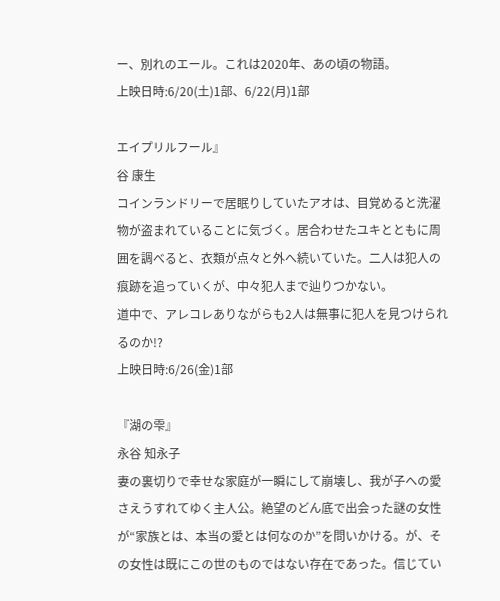ー、別れのエール。これは2020年、あの頃の物語。
上映日時:6/20(土)1部、6/22(月)1部

エイプリルフール』
谷 康生
コインランドリーで居眠りしていたアオは、目覚めると洗濯物が盗まれていることに気づく。居合わせたユキとともに周囲を調べると、衣類が点々と外へ続いていた。二人は犯人の痕跡を追っていくが、中々犯人まで辿りつかない。
道中で、アレコレありながらも2人は無事に犯人を見つけられるのか!?
上映日時:6/26(金)1部

『湖の雫』
永谷 知永子
妻の裏切りで幸せな家庭が一瞬にして崩壊し、我が子への愛さえうすれてゆく主人公。絶望のどん底で出会った謎の女性が“家族とは、本当の愛とは何なのか”を問いかける。が、その女性は既にこの世のものではない存在であった。信じてい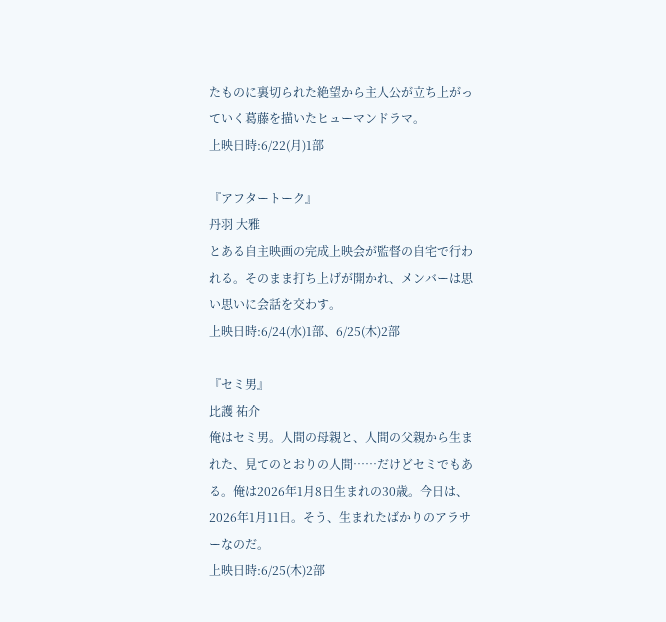たものに裏切られた絶望から主人公が立ち上がっていく葛藤を描いたヒューマンドラマ。
上映日時:6/22(月)1部

『アフタートーク』
丹羽 大雅
とある自主映画の完成上映会が監督の自宅で行われる。そのまま打ち上げが開かれ、メンバーは思い思いに会話を交わす。
上映日時:6/24(水)1部、6/25(木)2部

『セミ男』
比護 祐介
俺はセミ男。人間の母親と、人間の父親から生まれた、見てのとおりの人間……だけどセミでもある。俺は2026年1月8日生まれの30歳。今日は、2026年1月11日。そう、生まれたばかりのアラサーなのだ。
上映日時:6/25(木)2部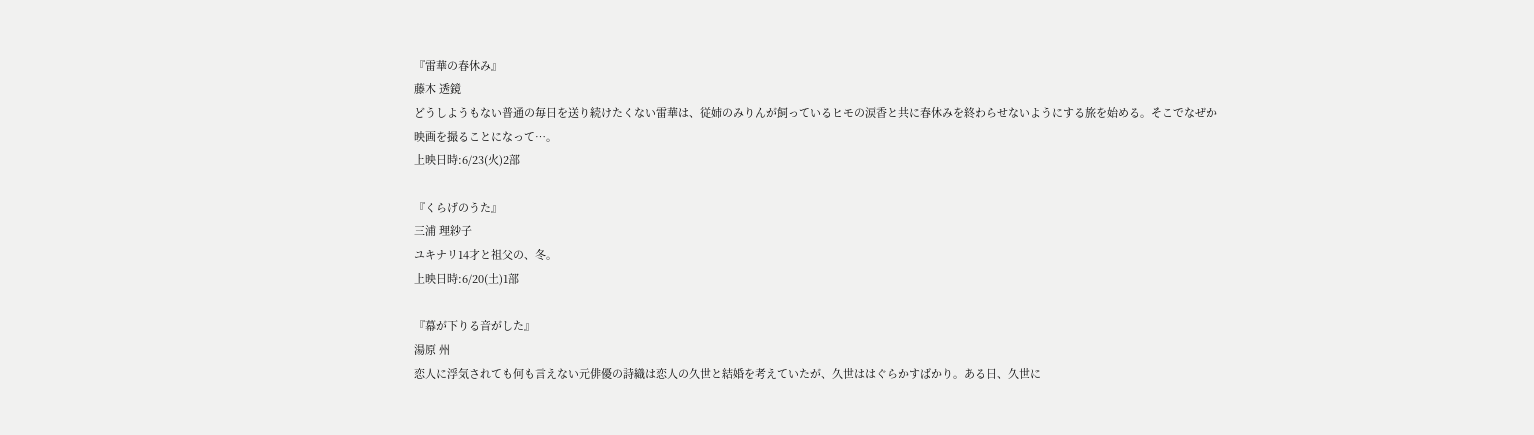『雷華の春休み』
藤木 透鏡
どうしようもない普通の毎日を送り続けたくない雷華は、従姉のみりんが飼っているヒモの涙香と共に春休みを終わらせないようにする旅を始める。そこでなぜか映画を撮ることになって…。
上映日時:6/23(火)2部

『くらげのうた』
三浦 理紗子
ユキナリ14才と祖父の、冬。
上映日時:6/20(土)1部

『幕が下りる音がした』
湯原 州
恋人に浮気されても何も言えない元俳優の詩織は恋人の久世と結婚を考えていたが、久世ははぐらかすばかり。ある日、久世に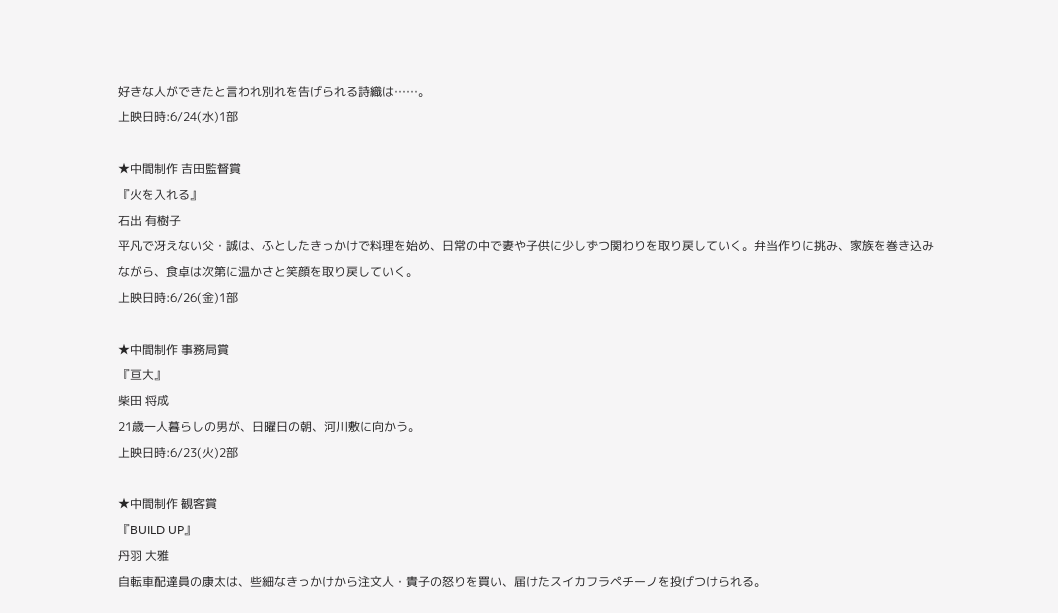好きな人ができたと言われ別れを告げられる詩織は……。
上映日時:6/24(水)1部

★中間制作 吉田監督賞
『火を入れる』
石出 有樹子
平凡で冴えない父・誠は、ふとしたきっかけで料理を始め、日常の中で妻や子供に少しずつ関わりを取り戻していく。弁当作りに挑み、家族を巻き込みながら、食卓は次第に温かさと笑顔を取り戻していく。
上映日時:6/26(金)1部

★中間制作 事務局賞
『亘大』
柴田 将成
21歳一人暮らしの男が、日曜日の朝、河川敷に向かう。
上映日時:6/23(火)2部

★中間制作 観客賞
『BUILD UP』
丹羽 大雅
自転車配達員の康太は、些細なきっかけから注文人・貴子の怒りを買い、届けたスイカフラペチーノを投げつけられる。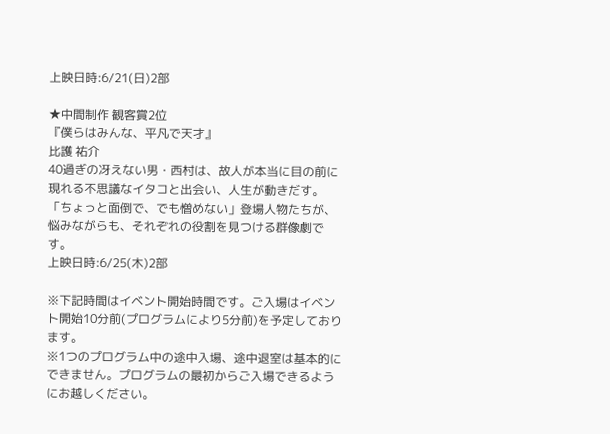上映日時:6/21(日)2部

★中間制作 観客賞2位
『僕らはみんな、平凡で天才』
比護 祐介
40過ぎの冴えない男・西村は、故人が本当に目の前に現れる不思議なイタコと出会い、人生が動きだす。「ちょっと面倒で、でも憎めない」登場人物たちが、悩みながらも、それぞれの役割を見つける群像劇です。
上映日時:6/25(木)2部

※下記時間はイベント開始時間です。ご入場はイベント開始10分前(プログラムにより5分前)を予定しております。
※1つのプログラム中の途中入場、途中退室は基本的にできません。プログラムの最初からご入場できるようにお越しください。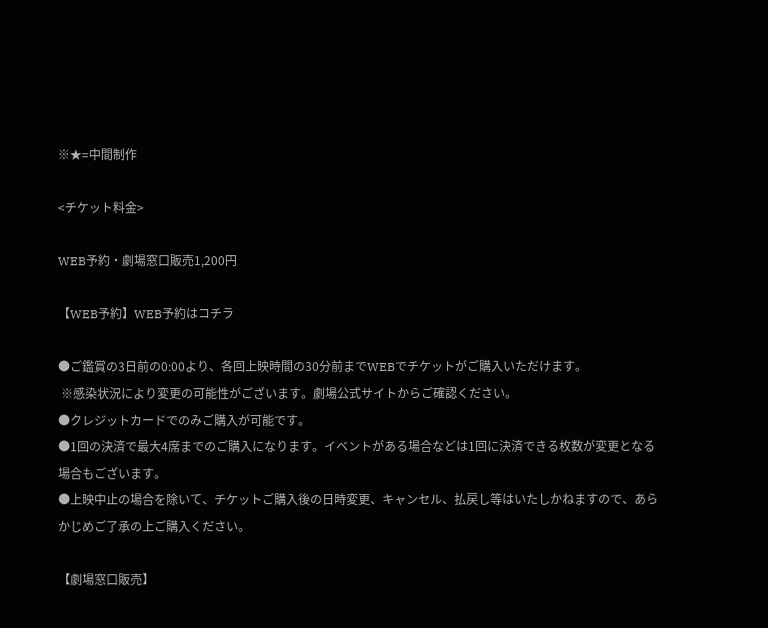※★=中間制作

<チケット料金>

WEB予約・劇場窓口販売1,200円

【WEB予約】WEB予約はコチラ

●ご鑑賞の3日前の0:00より、各回上映時間の30分前までWEBでチケットがご購入いただけます。
 ※感染状況により変更の可能性がございます。劇場公式サイトからご確認ください。
●クレジットカードでのみご購入が可能です。
●1回の決済で最大4席までのご購入になります。イベントがある場合などは1回に決済できる枚数が変更となる場合もございます。
●上映中止の場合を除いて、チケットご購入後の日時変更、キャンセル、払戻し等はいたしかねますので、あらかじめご了承の上ご購入ください。

【劇場窓口販売】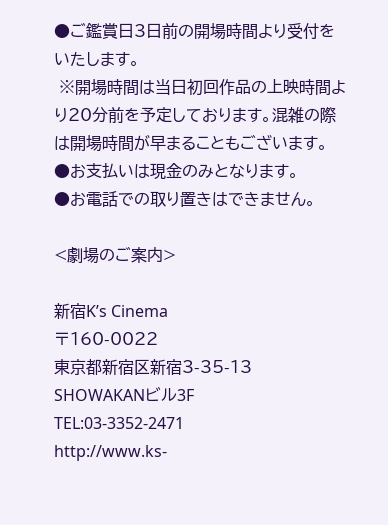●ご鑑賞日3日前の開場時間より受付をいたします。
 ※開場時間は当日初回作品の上映時間より20分前を予定しております。混雑の際は開場時間が早まることもございます。
●お支払いは現金のみとなります。
●お電話での取り置きはできません。

<劇場のご案内>

新宿K’s Cinema
〒160-0022
東京都新宿区新宿3-35-13 SHOWAKANビル3F
TEL:03-3352-2471
http://www.ks-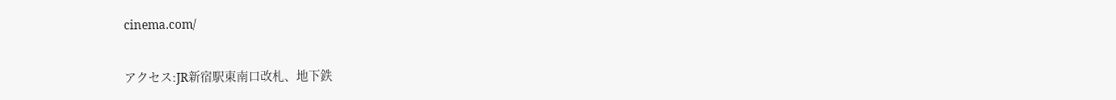cinema.com/

アクセス:JR新宿駅東南口改札、地下鉄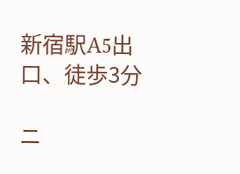新宿駅A5出口、徒歩3分

ニ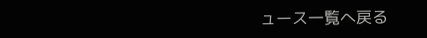ュース一覧へ戻る